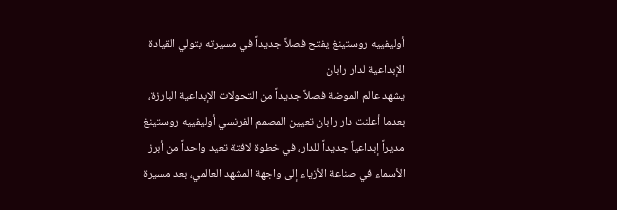أوليفييه روستينغ يفتح فصلاً جديداً في مسيرته بتولي القيادة الإبداعية لدار رابان
يشهد عالم الموضة فصلاً جديداً من التحولات الإبداعية البارزة، بعدما أعلنت دار رابان تعيين المصمم الفرنسي أوليفييه روستينغ مديراً إبداعياً جديداً للدار، في خطوة لافتة تعيد واحداً من أبرز الأسماء في صناعة الأزياء إلى واجهة المشهد العالمي، بعد مسيرة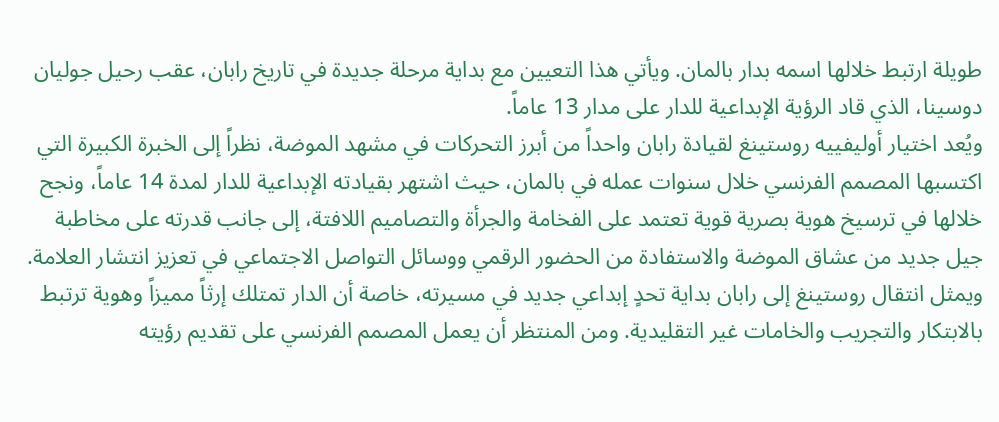طويلة ارتبط خلالها اسمه بدار بالمان. ويأتي هذا التعيين مع بداية مرحلة جديدة في تاريخ رابان، عقب رحيل جوليان دوسينا، الذي قاد الرؤية الإبداعية للدار على مدار 13 عاماً.
ويُعد اختيار أوليفييه روستينغ لقيادة رابان واحداً من أبرز التحركات في مشهد الموضة، نظراً إلى الخبرة الكبيرة التي اكتسبها المصمم الفرنسي خلال سنوات عمله في بالمان، حيث اشتهر بقيادته الإبداعية للدار لمدة 14 عاماً، ونجح خلالها في ترسيخ هوية بصرية قوية تعتمد على الفخامة والجرأة والتصاميم اللافتة، إلى جانب قدرته على مخاطبة جيل جديد من عشاق الموضة والاستفادة من الحضور الرقمي ووسائل التواصل الاجتماعي في تعزيز انتشار العلامة.
ويمثل انتقال روستينغ إلى رابان بداية تحدٍ إبداعي جديد في مسيرته، خاصة أن الدار تمتلك إرثاً مميزاً وهوية ترتبط بالابتكار والتجريب والخامات غير التقليدية. ومن المنتظر أن يعمل المصمم الفرنسي على تقديم رؤيته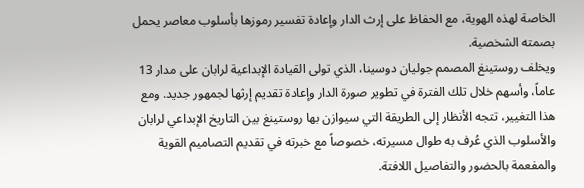الخاصة لهذه الهوية، مع الحفاظ على إرث الدار وإعادة تفسير رموزها بأسلوب معاصر يحمل بصمته الشخصية.
ويخلف روستينغ المصمم جوليان دوسينا، الذي تولى القيادة الإبداعية لرابان على مدار 13 عاماً، وأسهم خلال تلك الفترة في تطوير صورة الدار وإعادة تقديم إرثها لجمهور جديد. ومع هذا التغيير، تتجه الأنظار إلى الطريقة التي سيوازن بها روستينغ بين التاريخ الإبداعي لرابان والأسلوب الذي عُرف به طوال مسيرته، خصوصاً مع خبرته في تقديم التصاميم القوية والمفعمة بالحضور والتفاصيل اللافتة.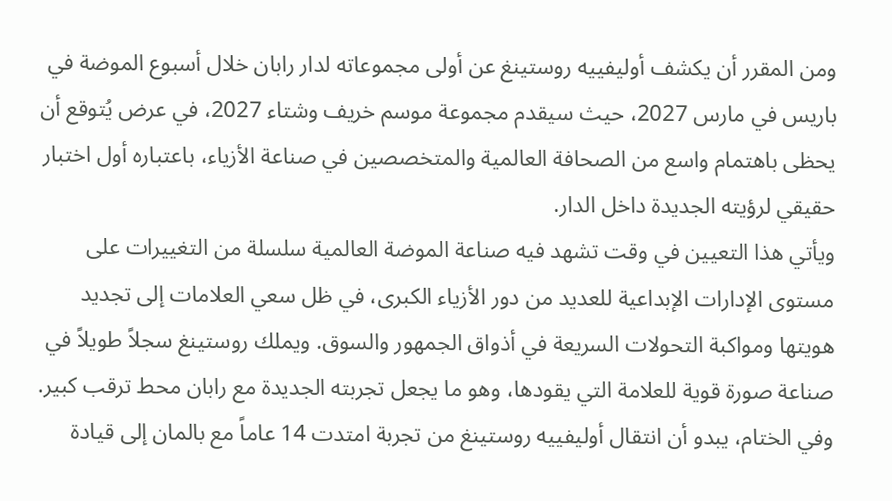ومن المقرر أن يكشف أوليفييه روستينغ عن أولى مجموعاته لدار رابان خلال أسبوع الموضة في باريس في مارس 2027، حيث سيقدم مجموعة موسم خريف وشتاء 2027، في عرض يُتوقع أن يحظى باهتمام واسع من الصحافة العالمية والمتخصصين في صناعة الأزياء، باعتباره أول اختبار حقيقي لرؤيته الجديدة داخل الدار.
ويأتي هذا التعيين في وقت تشهد فيه صناعة الموضة العالمية سلسلة من التغييرات على مستوى الإدارات الإبداعية للعديد من دور الأزياء الكبرى، في ظل سعي العلامات إلى تجديد هويتها ومواكبة التحولات السريعة في أذواق الجمهور والسوق. ويملك روستينغ سجلاً طويلاً في صناعة صورة قوية للعلامة التي يقودها، وهو ما يجعل تجربته الجديدة مع رابان محط ترقب كبير.
وفي الختام، يبدو أن انتقال أوليفييه روستينغ من تجربة امتدت 14 عاماً مع بالمان إلى قيادة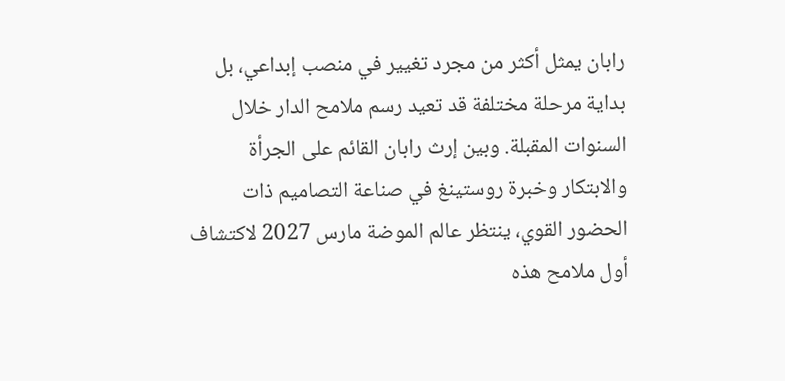رابان يمثل أكثر من مجرد تغيير في منصب إبداعي، بل بداية مرحلة مختلفة قد تعيد رسم ملامح الدار خلال السنوات المقبلة. وبين إرث رابان القائم على الجرأة والابتكار وخبرة روستينغ في صناعة التصاميم ذات الحضور القوي، ينتظر عالم الموضة مارس 2027 لاكتشاف أول ملامح هذه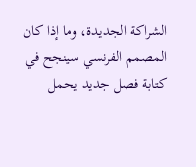الشراكة الجديدة، وما إذا كان المصمم الفرنسي سينجح في كتابة فصل جديد يحمل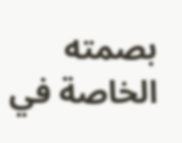بصمته الخاصة في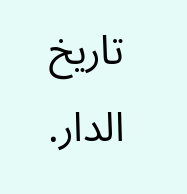تاريخ الدار.